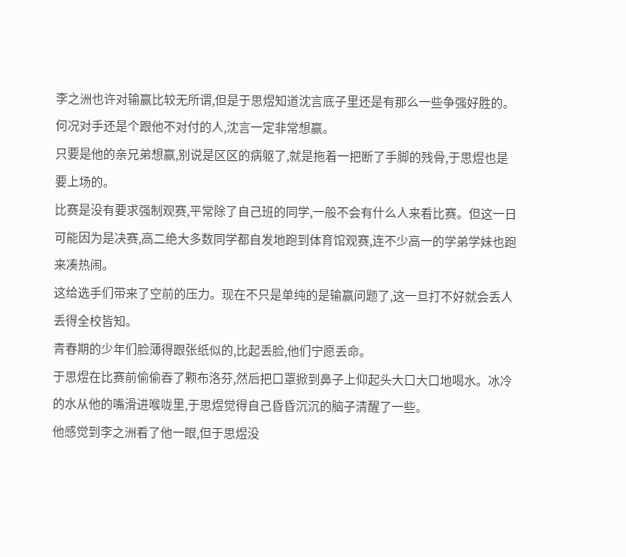李之洲也许对输赢比较无所谓,但是于思煜知道沈言底子里还是有那么一些争强好胜的。何况对手还是个跟他不对付的人,沈言一定非常想赢。
只要是他的亲兄弟想赢,别说是区区的病躯了,就是拖着一把断了手脚的残骨,于思煜也是要上场的。
比赛是没有要求强制观赛,平常除了自己班的同学,一般不会有什么人来看比赛。但这一日可能因为是决赛,高二绝大多数同学都自发地跑到体育馆观赛,连不少高一的学弟学妹也跑来凑热闹。
这给选手们带来了空前的压力。现在不只是单纯的是输赢问题了,这一旦打不好就会丢人丢得全校皆知。
青春期的少年们脸薄得跟张纸似的,比起丢脸,他们宁愿丢命。
于思煜在比赛前偷偷吞了颗布洛芬,然后把口罩掀到鼻子上仰起头大口大口地喝水。冰冷的水从他的嘴滑进喉咙里,于思煜觉得自己昏昏沉沉的脑子清醒了一些。
他感觉到李之洲看了他一眼,但于思煜没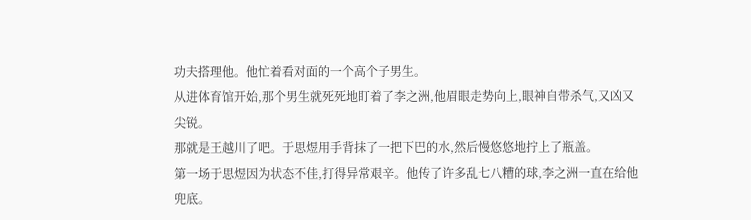功夫搭理他。他忙着看对面的一个高个子男生。
从进体育馆开始,那个男生就死死地盯着了李之洲,他眉眼走势向上,眼神自带杀气,又凶又尖锐。
那就是王越川了吧。于思煜用手背抹了一把下巴的水,然后慢悠悠地拧上了瓶盖。
第一场于思煜因为状态不佳,打得异常艰辛。他传了许多乱七八糟的球,李之洲一直在给他兜底。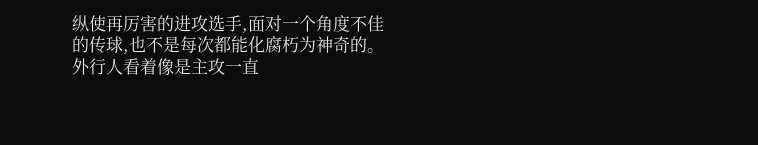纵使再厉害的进攻选手,面对一个角度不佳的传球,也不是每次都能化腐朽为神奇的。
外行人看着像是主攻一直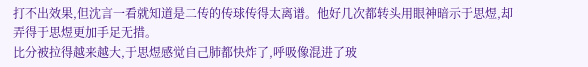打不出效果,但沈言一看就知道是二传的传球传得太离谱。他好几次都转头用眼神暗示于思煜,却弄得于思煜更加手足无措。
比分被拉得越来越大,于思煜感觉自己肺都快炸了,呼吸像混进了玻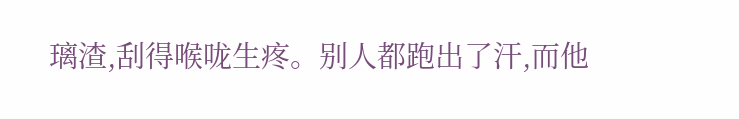璃渣,刮得喉咙生疼。别人都跑出了汗,而他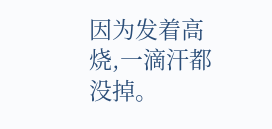因为发着高烧,一滴汗都没掉。